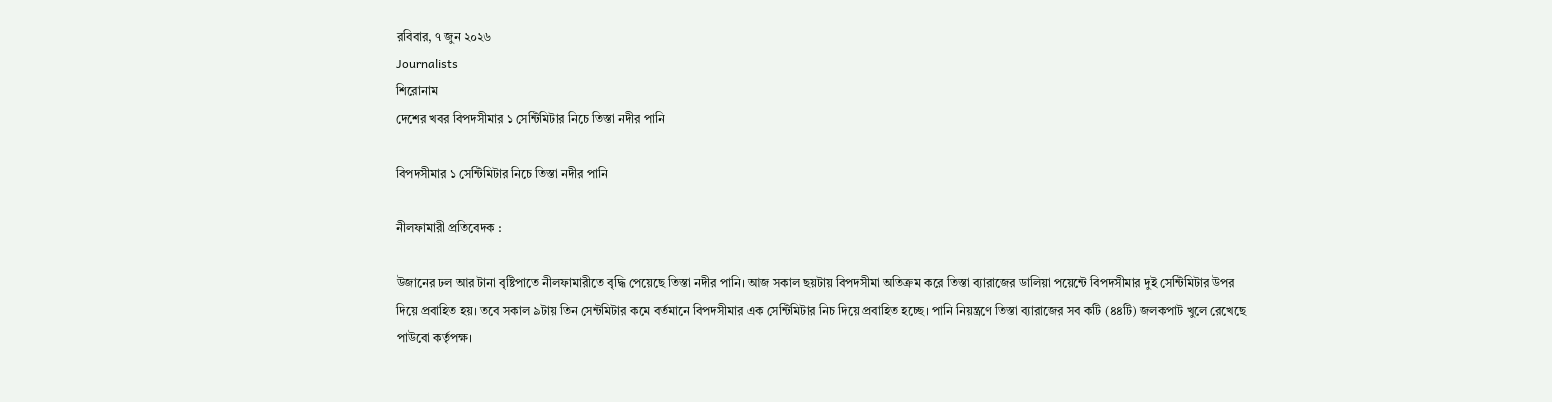রবিবার, ৭ জুন ২০২৬
Journalists
শিরোনাম
দেশের খবর বিপদসীমার ১ সেন্টিমিটার নিচে তিস্তা নদীর পানি

বিপদসীমার ১ সেন্টিমিটার নিচে তিস্তা নদীর পানি

নীলফামারী প্রতিবেদক :

উজানের ঢল আর টানা বৃষ্টিপাতে নীলফামারীতে বৃদ্ধি পেয়েছে তিস্তা নদীর পানি। আজ সকাল ছয়টায় বিপদসীমা অতিক্রম করে তিস্তা ব্যারাজের ডালিয়া পয়েন্টে বিপদসীমার দুই সেন্টিমিটার উপর দিয়ে প্রবাহিত হয়। তবে সকাল ৯টায় তিন সেন্টমিটার কমে বর্তমানে বিপদসীমার এক সেন্টিমিটার নিচ দিয়ে প্রবাহিত হচ্ছে। পানি নিয়ন্ত্রণে তিস্তা ব্যারাজের সব কটি (৪৪টি) জলকপাট খুলে রেখেছে পাউবো কর্তৃপক্ষ।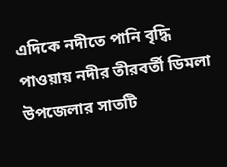এদিকে নদীতে পানি বৃদ্ধি পাওয়ায় নদীর তীরবর্তী ডিমলা উপজেলার সাতটি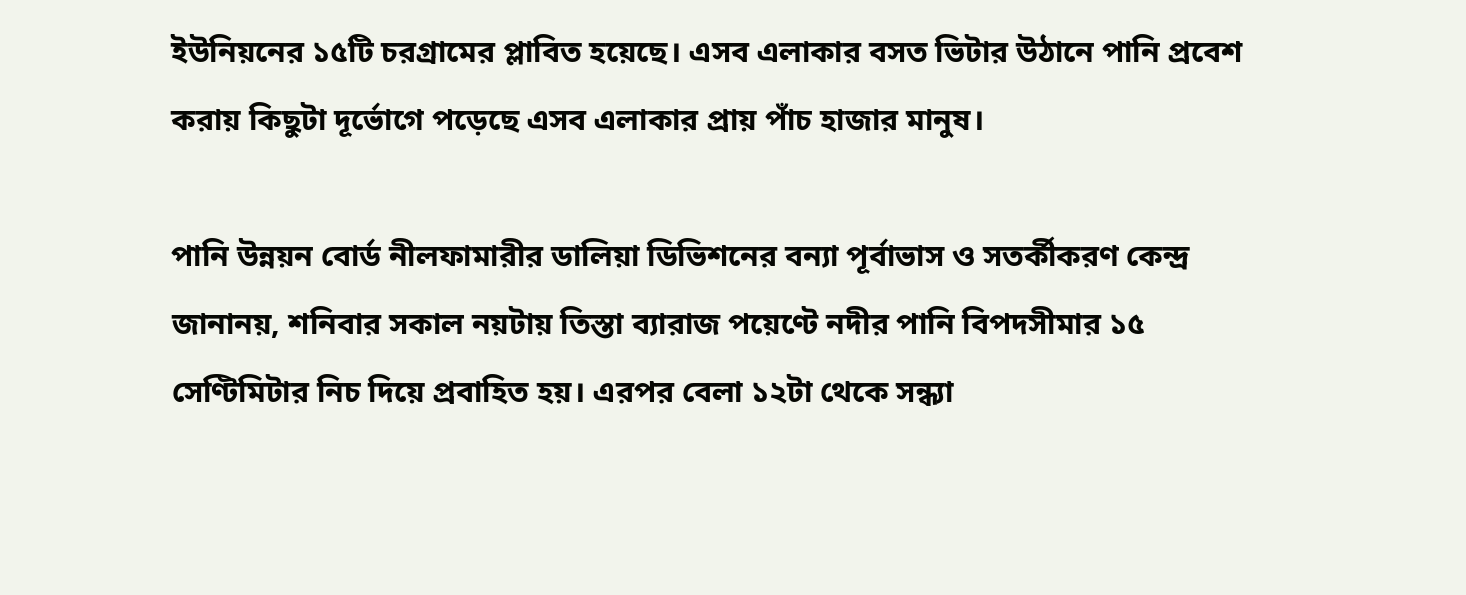ইউনিয়নের ১৫টি চরগ্রামের প্লাবিত হয়েছে। এসব এলাকার বসত ভিটার উঠানে পানি প্রবেশ করায় কিছুটা দূর্ভোগে পড়েছে এসব এলাকার প্রায় পাঁচ হাজার মানুষ।

পানি উন্নয়ন বোর্ড নীলফামারীর ডালিয়া ডিভিশনের বন্যা পূর্বাভাস ও সতর্কীকরণ কেন্দ্র জানানয়, শনিবার সকাল নয়টায় তিস্তা ব্যারাজ পয়েণ্টে নদীর পানি বিপদসীমার ১৫ সেণ্টিমিটার নিচ দিয়ে প্রবাহিত হয়। এরপর বেলা ১২টা থেকে সন্ধ্যা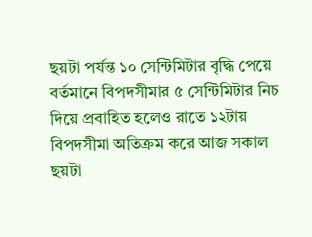ছয়টা পর্যন্ত ১০ সেন্টিমিটার বৃদ্ধি পেয়ে বর্তমানে বিপদসীমার ৫ সেন্টিমিটার নিচ দিয়ে প্রবাহিত হলেও রাতে ১২টায় বিপদসীমা অতিক্রম করে আজ সকাল ছয়টা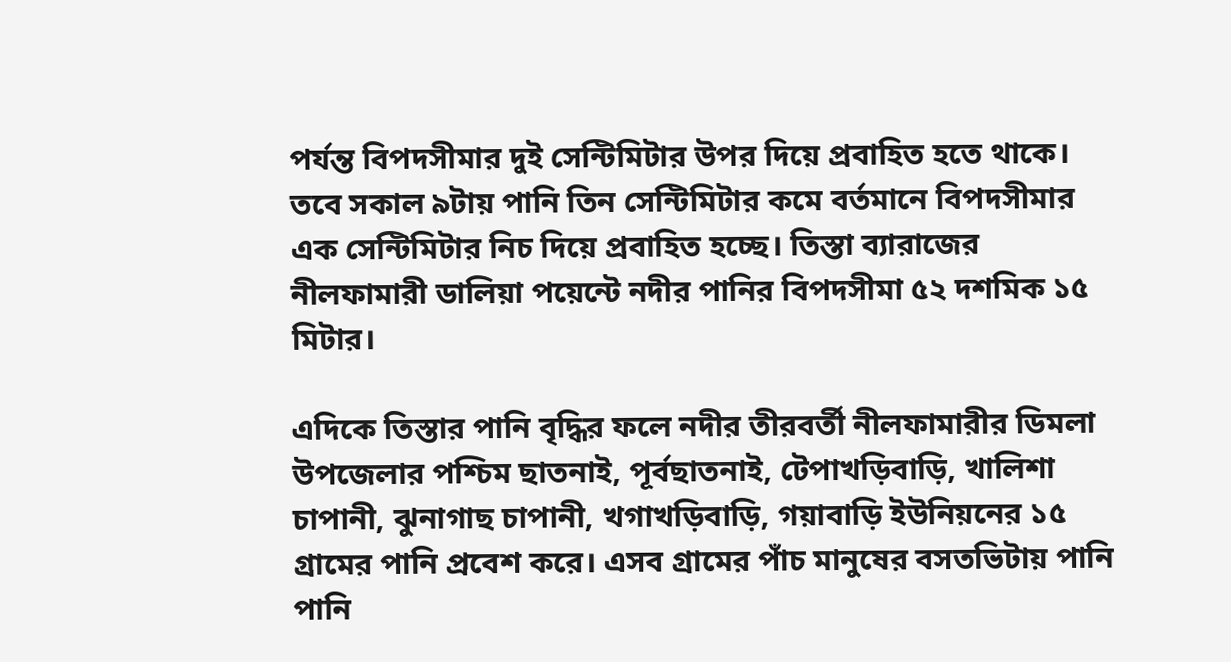পর্যন্ত বিপদসীমার দুই সেন্টিমিটার উপর দিয়ে প্রবাহিত হতে থাকে। তবে সকাল ৯টায় পানি তিন সেন্টিমিটার কমে বর্তমানে বিপদসীমার এক সেন্টিমিটার নিচ দিয়ে প্রবাহিত হচ্ছে। তিস্তা ব্যারাজের নীলফামারী ডালিয়া পয়েন্টে নদীর পানির বিপদসীমা ৫২ দশমিক ১৫ মিটার।

এদিকে তিস্তার পানি বৃদ্ধির ফলে নদীর তীরবর্তী নীলফামারীর ডিমলা উপজেলার পশ্চিম ছাতনাই, পূর্বছাতনাই, টেপাখড়িবাড়ি, খালিশা চাপানী, ঝুনাগাছ চাপানী, খগাখড়িবাড়ি, গয়াবাড়ি ইউনিয়নের ১৫ গ্রামের পানি প্রবেশ করে। এসব গ্রামের পাঁচ মানুষের বসতভিটায় পানি পানি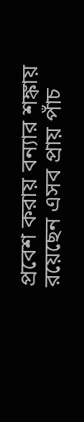প্রবেশ করায় বন্যার শঙ্কায় রয়েছেন এসব প্রায় পাঁচ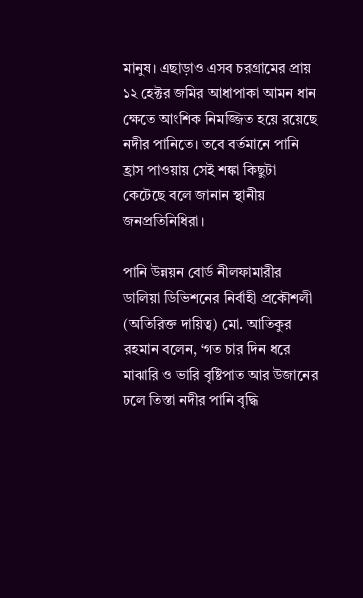মানুষ। এছাড়াও এসব চরগ্রামের প্রায় ১২ হেক্টর জমির আধাপাকা আমন ধান ক্ষেতে আংশিক নিমজ্জিত হয়ে রয়েছে নদীর পানিতে। তবে বর্তমানে পানি হ্রাস পাওয়ায় সেই শঙ্কা কিছুটা কেটেছে বলে জানান স্থানীয় জনপ্রতিনিধিরা।

পানি উন্নয়ন বোর্ড নীলফামারীর ডালিয়া ডিভিশনের নির্বাহী প্রকৌশলী (অতিরিক্ত দায়িত্ব) মো. আতিকুর রহমান বলেন, ‘গত চার দিন ধরে মাঝারি ও ভারি বৃষ্টিপাত আর উজানের ঢলে তিস্তা নদীর পানি বৃদ্ধি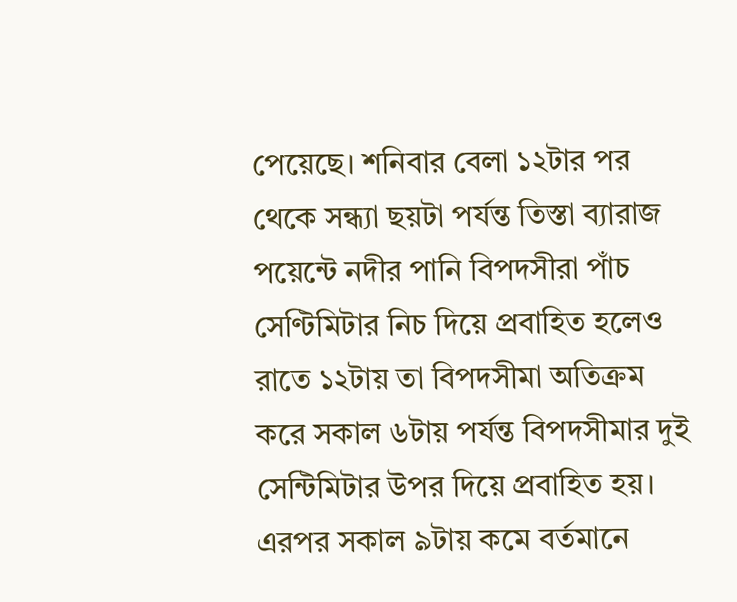পেয়েছে। শনিবার বেলা ১২টার পর থেকে সন্ধ্যা ছয়টা পর্যন্ত তিস্তা ব্যারাজ পয়েন্টে নদীর পানি বিপদসীরা পাঁচ সেণ্টিমিটার নিচ দিয়ে প্রবাহিত হলেও রাতে ১২টায় তা বিপদসীমা অতিক্রম করে সকাল ৬টায় পর্যন্ত বিপদসীমার দুই সেন্টিমিটার উপর দিয়ে প্রবাহিত হয়। এরপর সকাল ৯টায় কমে বর্তমানে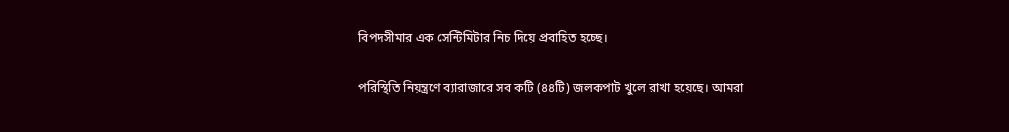বিপদসীমার এক সেন্টিমিটার নিচ দিয়ে প্রবাহিত হচ্ছে।

পরিস্থিতি নিয়ন্ত্রণে ব্যারাজারে সব কটি (৪৪টি) জলকপাট খুলে রাখা হয়েছে। আমরা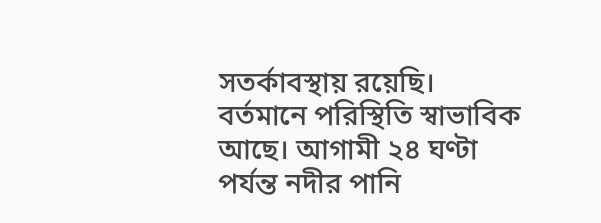সতর্কাবস্থায় রয়েছি। বর্তমানে পরিস্থিতি স্বাভাবিক আছে। আগামী ২৪ ঘণ্টা পর্যন্ত নদীর পানি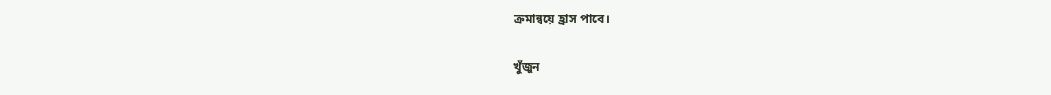ক্রমান্বয়ে হ্রাস পাবে।

খুঁজুন